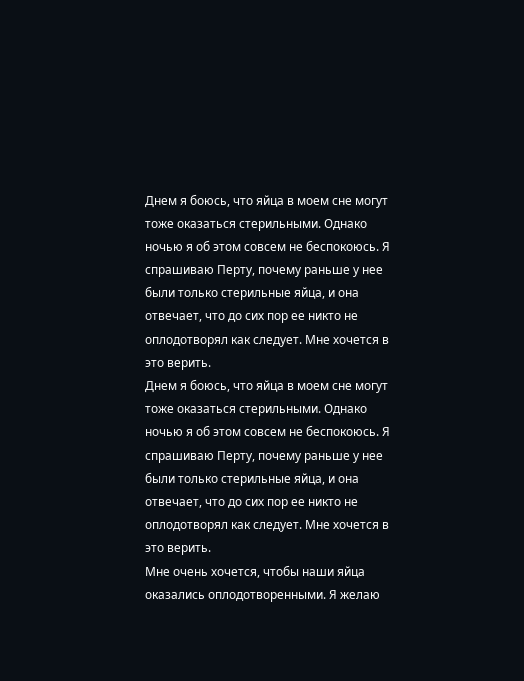Днем я боюсь, что яйца в моем сне могут тоже оказаться стерильными. Однако ночью я об этом совсем не беспокоюсь. Я спрашиваю Перту, почему раньше у нее были только стерильные яйца, и она отвечает, что до сих пор ее никто не оплодотворял как следует. Мне хочется в это верить.
Днем я боюсь, что яйца в моем сне могут тоже оказаться стерильными. Однако ночью я об этом совсем не беспокоюсь. Я спрашиваю Перту, почему раньше у нее были только стерильные яйца, и она отвечает, что до сих пор ее никто не оплодотворял как следует. Мне хочется в это верить.
Мне очень хочется, чтобы наши яйца оказались оплодотворенными. Я желаю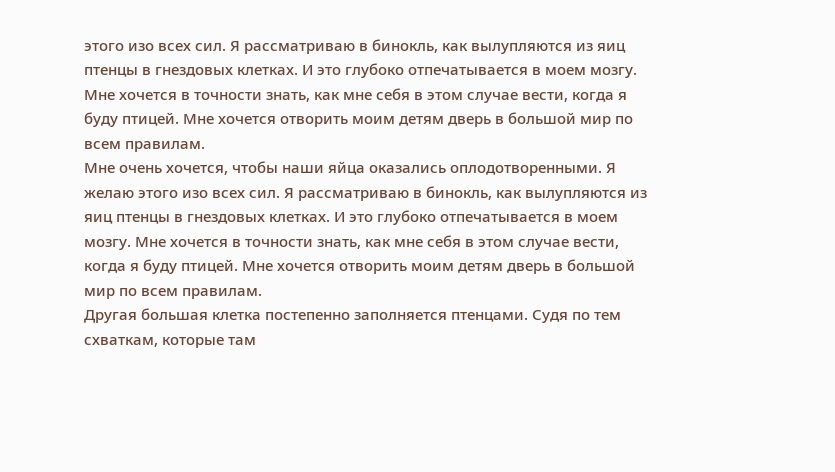этого изо всех сил. Я рассматриваю в бинокль, как вылупляются из яиц птенцы в гнездовых клетках. И это глубоко отпечатывается в моем мозгу. Мне хочется в точности знать, как мне себя в этом случае вести, когда я буду птицей. Мне хочется отворить моим детям дверь в большой мир по всем правилам.
Мне очень хочется, чтобы наши яйца оказались оплодотворенными. Я желаю этого изо всех сил. Я рассматриваю в бинокль, как вылупляются из яиц птенцы в гнездовых клетках. И это глубоко отпечатывается в моем мозгу. Мне хочется в точности знать, как мне себя в этом случае вести, когда я буду птицей. Мне хочется отворить моим детям дверь в большой мир по всем правилам.
Другая большая клетка постепенно заполняется птенцами. Судя по тем схваткам, которые там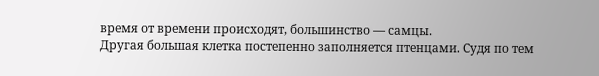время от времени происходят, большинство — самцы.
Другая большая клетка постепенно заполняется птенцами. Судя по тем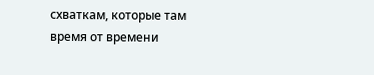схваткам, которые там время от времени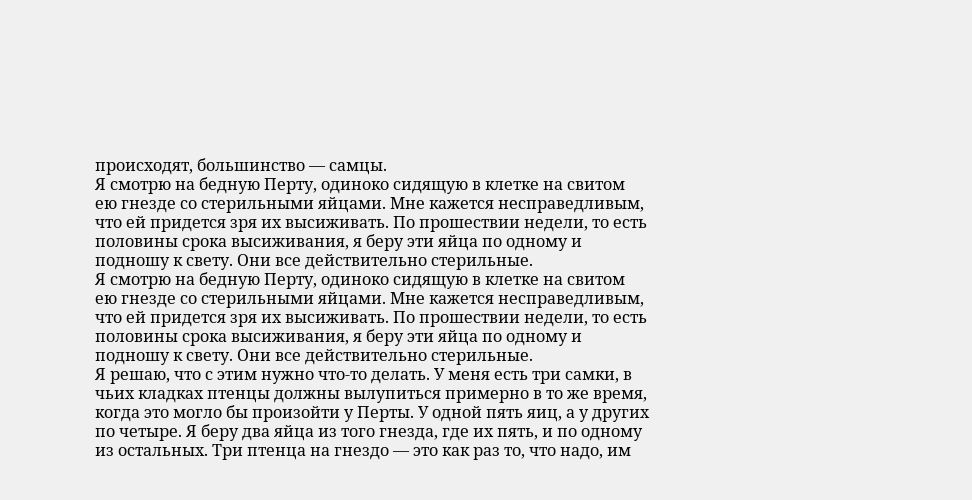происходят, большинство — самцы.
Я смотрю на бедную Перту, одиноко сидящую в клетке на свитом ею гнезде со стерильными яйцами. Мне кажется несправедливым, что ей придется зря их высиживать. По прошествии недели, то есть половины срока высиживания, я беру эти яйца по одному и подношу к свету. Они все действительно стерильные.
Я смотрю на бедную Перту, одиноко сидящую в клетке на свитом ею гнезде со стерильными яйцами. Мне кажется несправедливым, что ей придется зря их высиживать. По прошествии недели, то есть половины срока высиживания, я беру эти яйца по одному и подношу к свету. Они все действительно стерильные.
Я решаю, что с этим нужно что-то делать. У меня есть три самки, в чьих кладках птенцы должны вылупиться примерно в то же время, когда это могло бы произойти у Перты. У одной пять яиц, а у других по четыре. Я беру два яйца из того гнезда, где их пять, и по одному из остальных. Три птенца на гнездо — это как раз то, что надо, им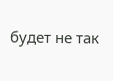будет не так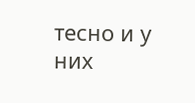тесно и у них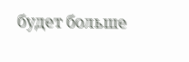будет больше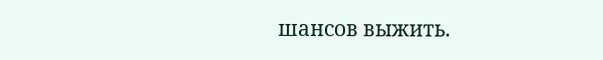шансов выжить.